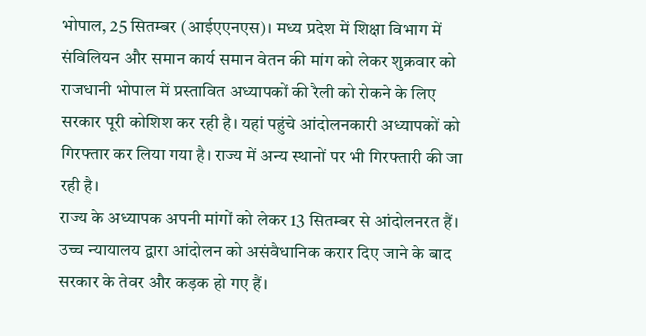भोपाल, 25 सितम्बर (आईएएनएस)। मध्य प्रदेश में शिक्षा विभाग में संविलियन और समान कार्य समान वेतन की मांग को लेकर शुक्रवार को राजधानी भोपाल में प्रस्तावित अध्यापकों की रैली को रोकने के लिए सरकार पूरी कोशिश कर रही है। यहां पहुंचे आंदोलनकारी अध्यापकों को गिरफ्तार कर लिया गया है। राज्य में अन्य स्थानों पर भी गिरफ्तारी की जा रही है।
राज्य के अध्यापक अपनी मांगों को लेकर 13 सितम्बर से आंदोलनरत हैं। उच्च न्यायालय द्वारा आंदोलन को असंवैधानिक करार दिए जाने के बाद सरकार के तेवर और कड़क हो गए हैं।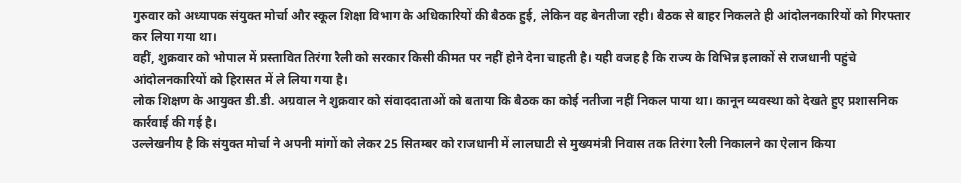गुरुवार को अध्यापक संयुक्त मोर्चा और स्कूल शिक्षा विभाग के अधिकारियों की बैठक हुई, लेकिन वह बेनतीजा रही। बैठक से बाहर निकलते ही आंदोलनकारियों को गिरफ्तार कर लिया गया था।
वहीं, शुक्रवार को भोपाल में प्रस्तावित तिरंगा रैली को सरकार किसी कीमत पर नहीं होने देना चाहती है। यही वजह है कि राज्य के विभिन्न इलाकों से राजधानी पहुंचे आंदोलनकारियों को हिरासत में ले लिया गया है।
लोक शिक्षण के आयुक्त डी.डी. अग्रवाल ने शुक्रवार को संवाददाताओं को बताया कि बैठक का कोई नतीजा नहीं निकल पाया था। कानून व्यवस्था को देखते हुए प्रशासनिक कार्रवाई की गई है।
उल्लेखनीय है कि संयुक्त मोर्चा ने अपनी मांगों को लेकर 25 सितम्बर को राजधानी में लालघाटी से मुख्यमंत्री निवास तक तिरंगा रैली निकालने का ऐलान किया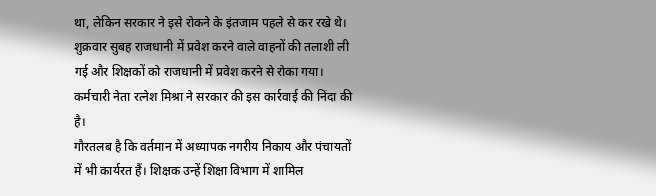था, लेकिन सरकार ने इसे रोकने के इंतजाम पहले से कर रखे थे। शुक्रवार सुबह राजधानी में प्रवेश करने वाले वाहनों की तलाशी ली गई और शिक्षकों को राजधानी में प्रवेश करने से रोका गया। कर्मचारी नेता रत्नेश मिश्रा ने सरकार की इस कार्रवाई की निंदा की है।
गौरतलब है कि वर्तमान में अध्यापक नगरीय निकाय और पंचायतों में भी कार्यरत हैं। शिक्षक उन्हें शिक्षा विभाग में शामिल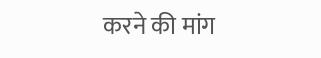करने की मांग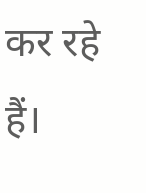कर रहे हैं।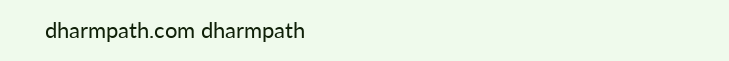dharmpath.com dharmpath